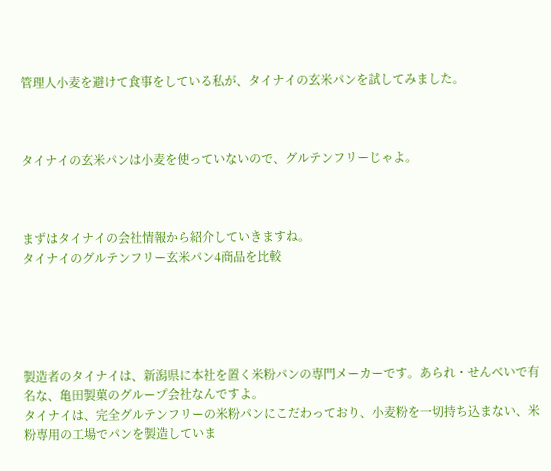管理人小麦を避けて食事をしている私が、タイナイの玄米パンを試してみました。



タイナイの玄米パンは小麦を使っていないので、グルテンフリーじゃよ。



まずはタイナイの会社情報から紹介していきますね。
タイナイのグルテンフリー玄米パン4商品を比較





製造者のタイナイは、新潟県に本社を置く米粉パンの専門メーカーです。あられ・せんべいで有名な、亀田製菓のグループ会社なんですよ。
タイナイは、完全グルテンフリーの米粉パンにこだわっており、小麦粉を一切持ち込まない、米粉専用の工場でパンを製造していま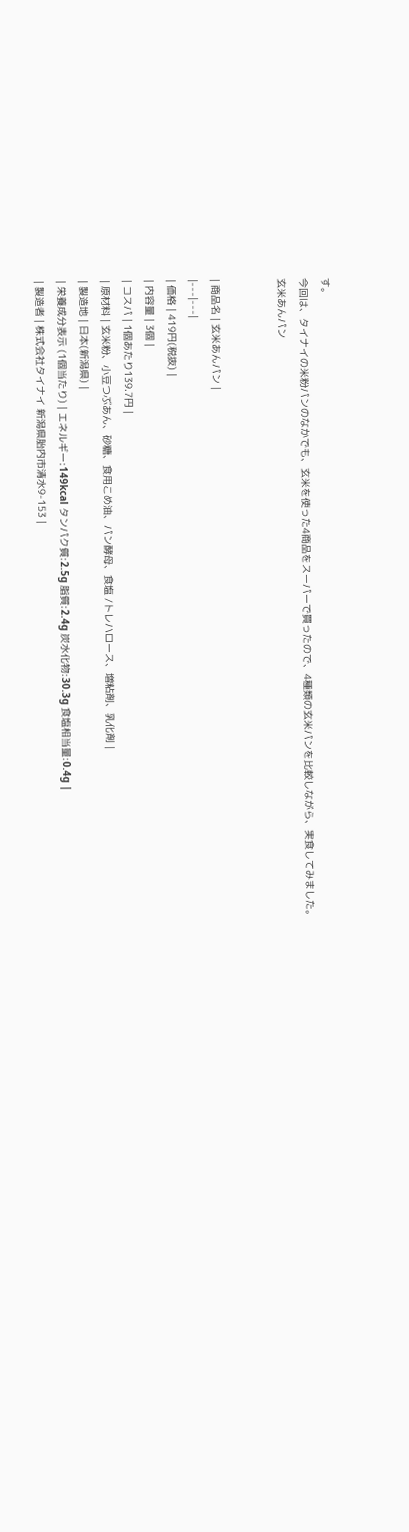す。
今回は、タイナイの米粉パンのなかでも、玄米を使った4商品をスーパーで買ったので、4種類の玄米パンを比較しながら、実食してみました。
玄米あんパン


| 商品名 | 玄米あんパン |
|---|---|
| 価格 | 419円(税抜) |
| 内容量 | 3個 |
| コスパ | 1個あたり139.7円 |
| 原材料 | 玄米粉、小豆つぶあん、砂糖、食用こめ油、パン酵母、食塩 /トレハロース、増粘剤、乳化剤 |
| 製造地 | 日本(新潟県) |
| 栄養成分表示 (1個当たり) | エネルギー:149kcal タンパク質:2.5g 脂質:2.4g 炭水化物:30.3g 食塩相当量:0.4g |
| 製造者 | 株式会社タイナイ 新潟県胎内市清水9-153 |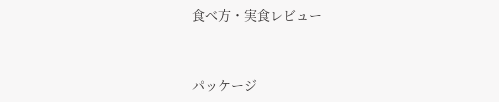食べ方・実食レビュー


パッケージ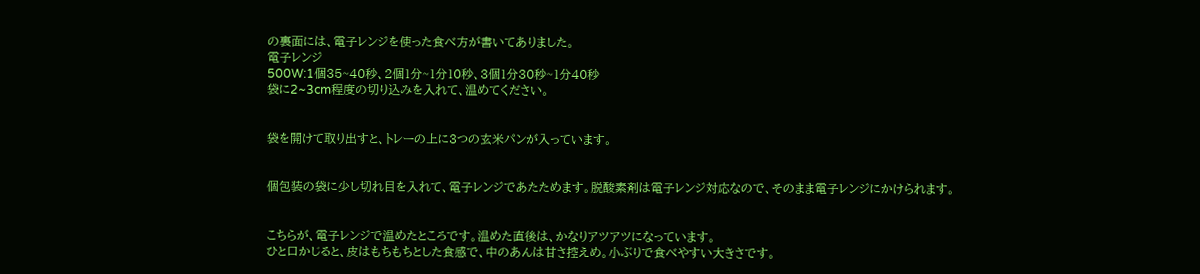の裏面には、電子レンジを使った食べ方が書いてありました。
電子レンジ
500W:1個35~40秒、2個1分~1分10秒、3個1分30秒~1分40秒
袋に2~3cm程度の切り込みを入れて、温めてください。


袋を開けて取り出すと、トレーの上に3つの玄米パンが入っています。


個包装の袋に少し切れ目を入れて、電子レンジであたためます。脱酸素剤は電子レンジ対応なので、そのまま電子レンジにかけられます。


こちらが、電子レンジで温めたところです。温めた直後は、かなりアツアツになっています。
ひと口かじると、皮はもちもちとした食感で、中のあんは甘さ控えめ。小ぶりで食べやすい大きさです。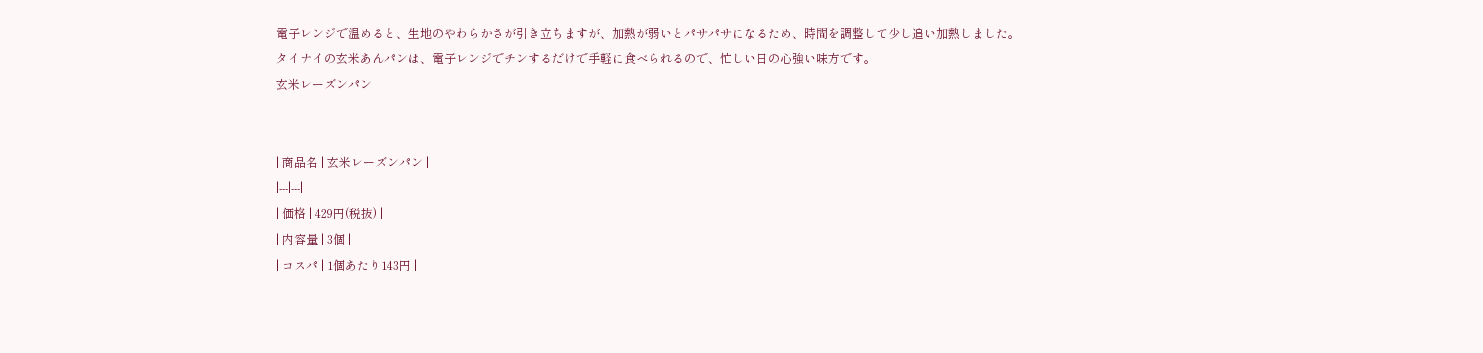電子レンジで温めると、生地のやわらかさが引き立ちますが、加熱が弱いとパサパサになるため、時間を調整して少し追い加熱しました。
タイナイの玄米あんパンは、電子レンジでチンするだけで手軽に食べられるので、忙しい日の心強い味方です。
玄米レーズンパン


| 商品名 | 玄米レーズンパン |
|---|---|
| 価格 | 429円(税抜) |
| 内容量 | 3個 |
| コスパ | 1個あたり143円 |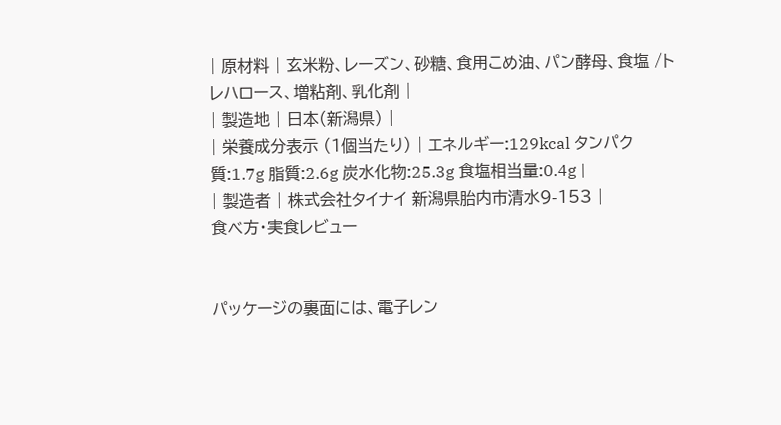| 原材料 | 玄米粉、レーズン、砂糖、食用こめ油、パン酵母、食塩 /トレハロース、増粘剤、乳化剤 |
| 製造地 | 日本(新潟県) |
| 栄養成分表示 (1個当たり) | エネルギー:129kcal タンパク質:1.7g 脂質:2.6g 炭水化物:25.3g 食塩相当量:0.4g |
| 製造者 | 株式会社タイナイ 新潟県胎内市清水9-153 |
食べ方・実食レビュー


パッケージの裏面には、電子レン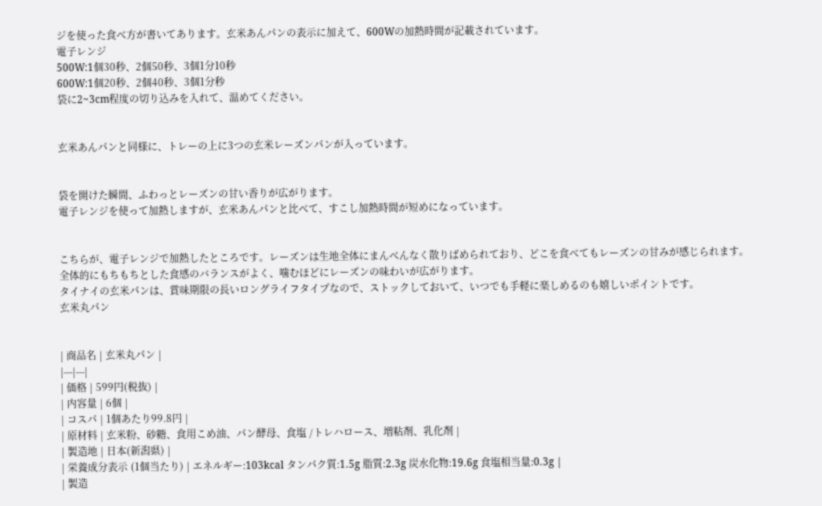ジを使った食べ方が書いてあります。玄米あんパンの表示に加えて、600Wの加熱時間が記載されています。
電子レンジ
500W:1個30秒、2個50秒、3個1分10秒
600W:1個20秒、2個40秒、3個1分秒
袋に2~3cm程度の切り込みを入れて、温めてください。


玄米あんパンと同様に、トレーの上に3つの玄米レーズンパンが入っています。


袋を開けた瞬間、ふわっとレーズンの甘い香りが広がります。
電子レンジを使って加熱しますが、玄米あんパンと比べて、すこし加熱時間が短めになっています。


こちらが、電子レンジで加熱したところです。レーズンは生地全体にまんべんなく散りばめられており、どこを食べてもレーズンの甘みが感じられます。
全体的にもちもちとした食感のバランスがよく、噛むほどにレーズンの味わいが広がります。
タイナイの玄米パンは、賞味期限の長いロングライフタイプなので、ストックしておいて、いつでも手軽に楽しめるのも嬉しいポイントです。
玄米丸パン


| 商品名 | 玄米丸パン |
|---|---|
| 価格 | 599円(税抜) |
| 内容量 | 6個 |
| コスパ | 1個あたり99.8円 |
| 原材料 | 玄米粉、砂糖、食用こめ油、パン酵母、食塩 /トレハロース、増粘剤、乳化剤 |
| 製造地 | 日本(新潟県) |
| 栄養成分表示 (1個当たり) | エネルギー:103kcal タンパク質:1.5g 脂質:2.3g 炭水化物:19.6g 食塩相当量:0.3g |
| 製造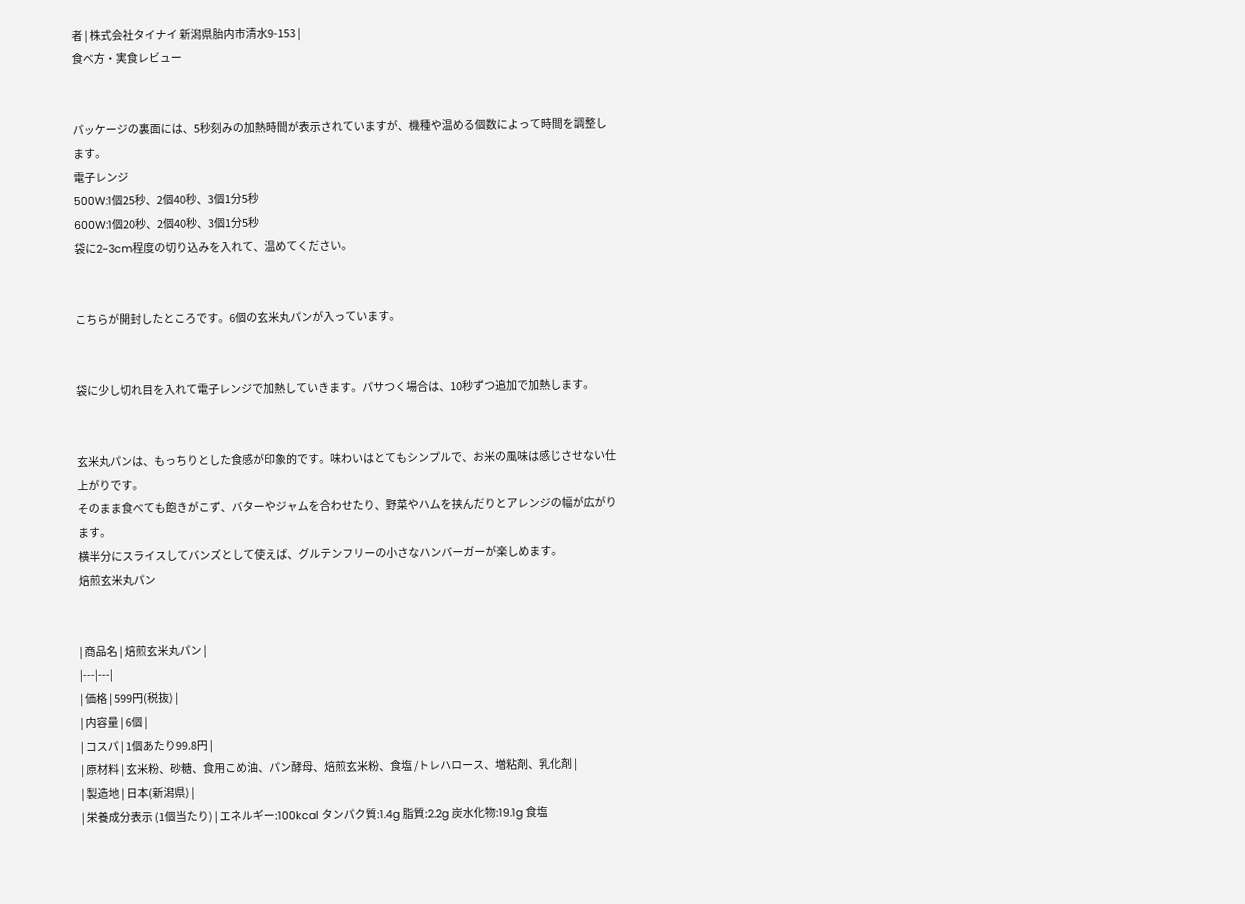者 | 株式会社タイナイ 新潟県胎内市清水9-153 |
食べ方・実食レビュー


パッケージの裏面には、5秒刻みの加熱時間が表示されていますが、機種や温める個数によって時間を調整します。
電子レンジ
500W:1個25秒、2個40秒、3個1分5秒
600W:1個20秒、2個40秒、3個1分5秒
袋に2~3cm程度の切り込みを入れて、温めてください。


こちらが開封したところです。6個の玄米丸パンが入っています。


袋に少し切れ目を入れて電子レンジで加熱していきます。パサつく場合は、10秒ずつ追加で加熱します。


玄米丸パンは、もっちりとした食感が印象的です。味わいはとてもシンプルで、お米の風味は感じさせない仕上がりです。
そのまま食べても飽きがこず、バターやジャムを合わせたり、野菜やハムを挟んだりとアレンジの幅が広がります。
横半分にスライスしてバンズとして使えば、グルテンフリーの小さなハンバーガーが楽しめます。
焙煎玄米丸パン


| 商品名 | 焙煎玄米丸パン |
|---|---|
| 価格 | 599円(税抜) |
| 内容量 | 6個 |
| コスパ | 1個あたり99.8円 |
| 原材料 | 玄米粉、砂糖、食用こめ油、パン酵母、焙煎玄米粉、食塩 /トレハロース、増粘剤、乳化剤 |
| 製造地 | 日本(新潟県) |
| 栄養成分表示 (1個当たり) | エネルギー:100kcal タンパク質:1.4g 脂質:2.2g 炭水化物:19.1g 食塩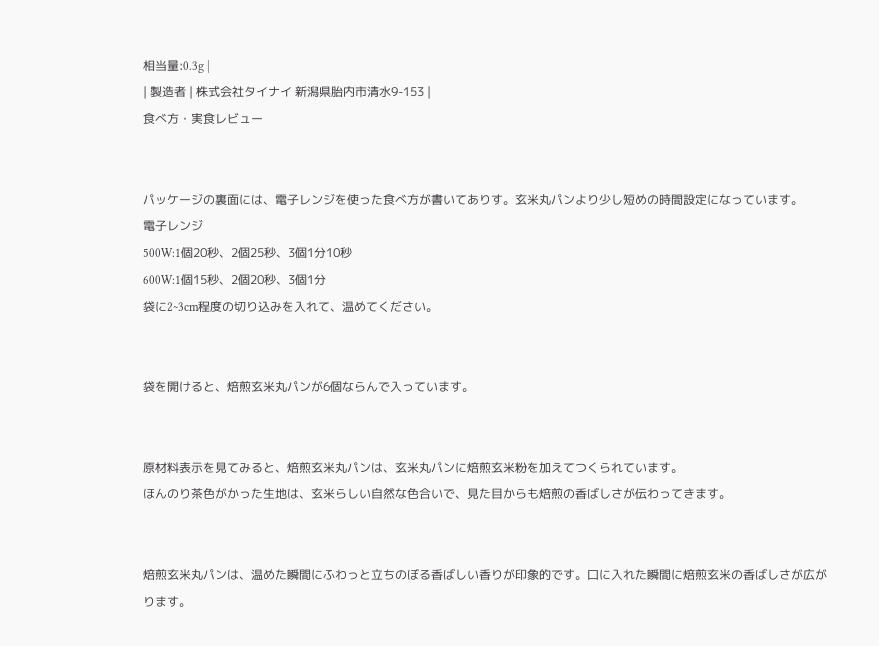相当量:0.3g |
| 製造者 | 株式会社タイナイ 新潟県胎内市清水9-153 |
食べ方・実食レビュー


パッケージの裏面には、電子レンジを使った食べ方が書いてありす。玄米丸パンより少し短めの時間設定になっています。
電子レンジ
500W:1個20秒、2個25秒、3個1分10秒
600W:1個15秒、2個20秒、3個1分
袋に2~3cm程度の切り込みを入れて、温めてください。


袋を開けると、焙煎玄米丸パンが6個ならんで入っています。


原材料表示を見てみると、焙煎玄米丸パンは、玄米丸パンに焙煎玄米粉を加えてつくられています。
ほんのり茶色がかった生地は、玄米らしい自然な色合いで、見た目からも焙煎の香ばしさが伝わってきます。


焙煎玄米丸パンは、温めた瞬間にふわっと立ちのぼる香ばしい香りが印象的です。口に入れた瞬間に焙煎玄米の香ばしさが広がります。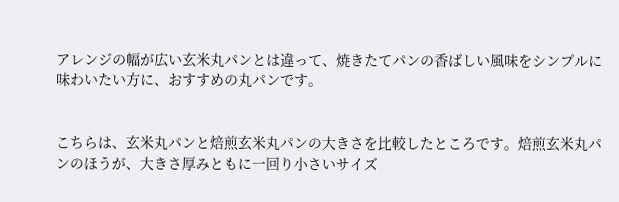アレンジの幅が広い玄米丸パンとは違って、焼きたてパンの香ばしい風味をシンプルに味わいたい方に、おすすめの丸パンです。


こちらは、玄米丸パンと焙煎玄米丸パンの大きさを比較したところです。焙煎玄米丸パンのほうが、大きさ厚みともに一回り小さいサイズ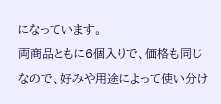になっています。
両商品ともに6個入りで、価格も同じなので、好みや用途によって使い分け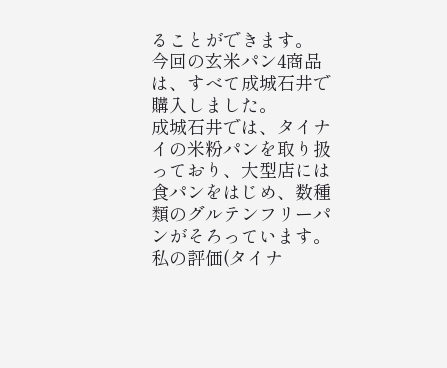ることができます。
今回の玄米パン4商品は、すべて成城石井で購入しました。
成城石井では、タイナイの米粉パンを取り扱っており、大型店には食パンをはじめ、数種類のグルテンフリーパンがそろっています。
私の評価(タイナ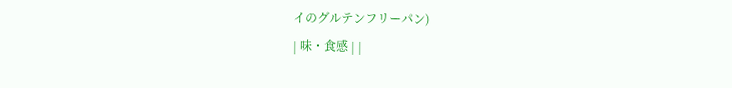イのグルテンフリーパン)
| 味・食感 | |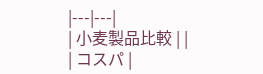|---|---|
| 小麦製品比較 | |
| コスパ |